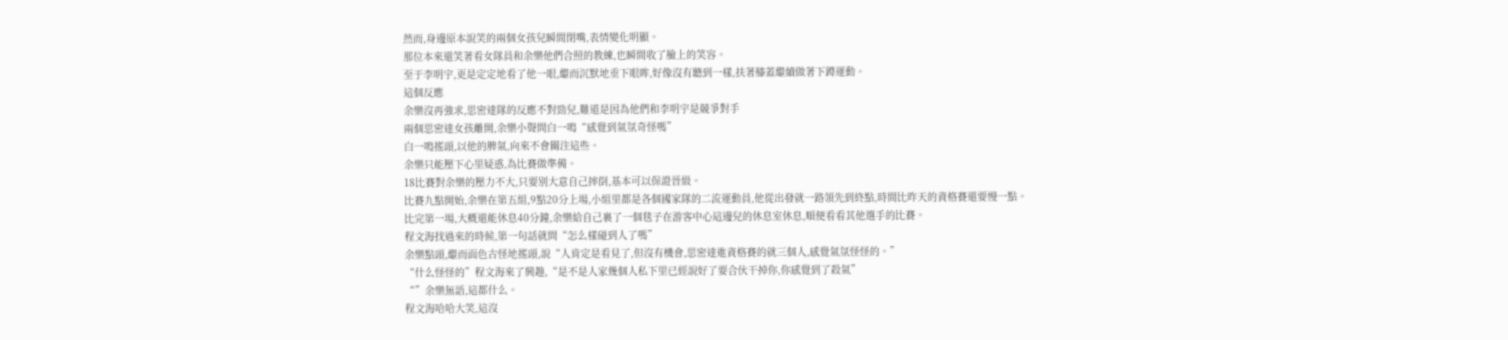然而,身邊原本說笑的兩個女孩兒瞬間閉嘴,表情變化明顯。
那位本來還笑著看女隊員和余樂他們合照的教練,也瞬間收了臉上的笑容。
至于李明宇,更是定定地看了他一眼,繼而沉默地垂下眼眸,好像沒有聽到一樣,扶著膝蓋繼續做著下蹲運動。
這個反應
余樂沒再強求,思密達隊的反應不對勁兒,難道是因為他們和李明宇是競爭對手
兩個思密達女孩離開,余樂小聲問白一鳴“感覺到氣氛奇怪嗎”
白一鳴搖頭,以他的脾氣,向來不會關注這些。
余樂只能壓下心里疑惑,為比賽做準備。
18比賽對余樂的壓力不大,只要別大意自己摔倒,基本可以保證晉級。
比賽九點開始,余樂在第五組,9點20分上場,小組里都是各個國家隊的二流運動員,他從出發就一路領先到終點,時間比昨天的資格賽還要慢一點。
比完第一場,大概還能休息40分鐘,余樂給自己裹了一個毯子在游客中心這邊兒的休息室休息,順便看看其他選手的比賽。
程文海找過來的時候,第一句話就問“怎么樣碰到人了嗎”
余樂點頭,繼而面色古怪地搖頭,說“人肯定是看見了,但沒有機會,思密達進資格賽的就三個人,感覺氣氛怪怪的。”
“什么怪怪的”程文海來了興趣,“是不是人家幾個人私下里已經說好了要合伙干掉你,你感覺到了殺氣”
“”余樂無語,這都什么。
程文海哈哈大笑,這沒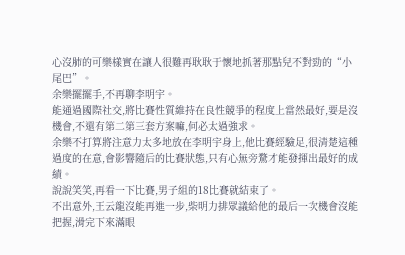心沒肺的可樂樣實在讓人很難再耿耿于懷地抓著那點兒不對勁的“小尾巴”。
余樂擺擺手,不再聊李明宇。
能通過國際社交,將比賽性質維持在良性競爭的程度上當然最好,要是沒機會,不還有第二第三套方案嘛,何必太過強求。
余樂不打算將注意力太多地放在李明宇身上,他比賽經驗足,很清楚這種過度的在意,會影響隨后的比賽狀態,只有心無旁騖才能發揮出最好的成績。
說說笑笑,再看一下比賽,男子組的18比賽就結束了。
不出意外,王云龍沒能再進一步,柴明力排眾議給他的最后一次機會沒能把握,滑完下來滿眼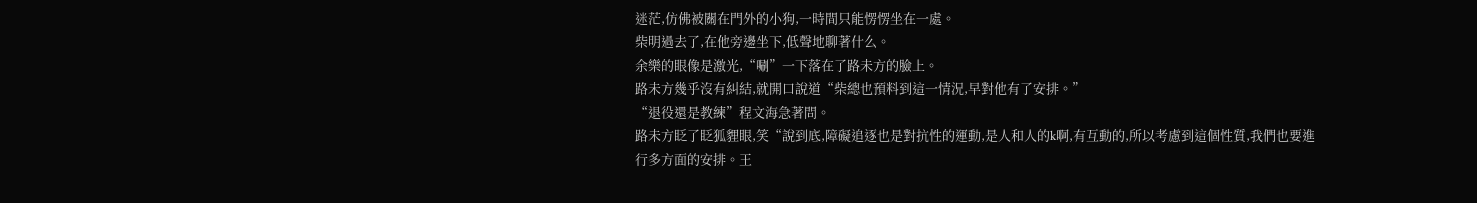迷茫,仿佛被關在門外的小狗,一時間只能愣愣坐在一處。
柴明過去了,在他旁邊坐下,低聲地聊著什么。
余樂的眼像是激光,“唰”一下落在了路未方的臉上。
路未方幾乎沒有糾結,就開口說道“柴總也預料到這一情況,早對他有了安排。”
“退役還是教練”程文海急著問。
路未方眨了眨狐貍眼,笑“說到底,障礙追逐也是對抗性的運動,是人和人的k啊,有互動的,所以考慮到這個性質,我們也要進行多方面的安排。王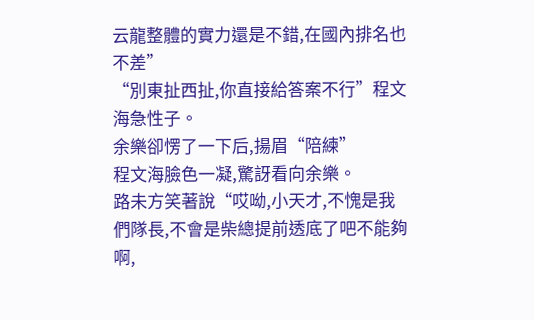云龍整體的實力還是不錯,在國內排名也不差”
“別東扯西扯,你直接給答案不行”程文海急性子。
余樂卻愣了一下后,揚眉“陪練”
程文海臉色一凝,驚訝看向余樂。
路未方笑著說“哎呦,小天才,不愧是我們隊長,不會是柴總提前透底了吧不能夠啊,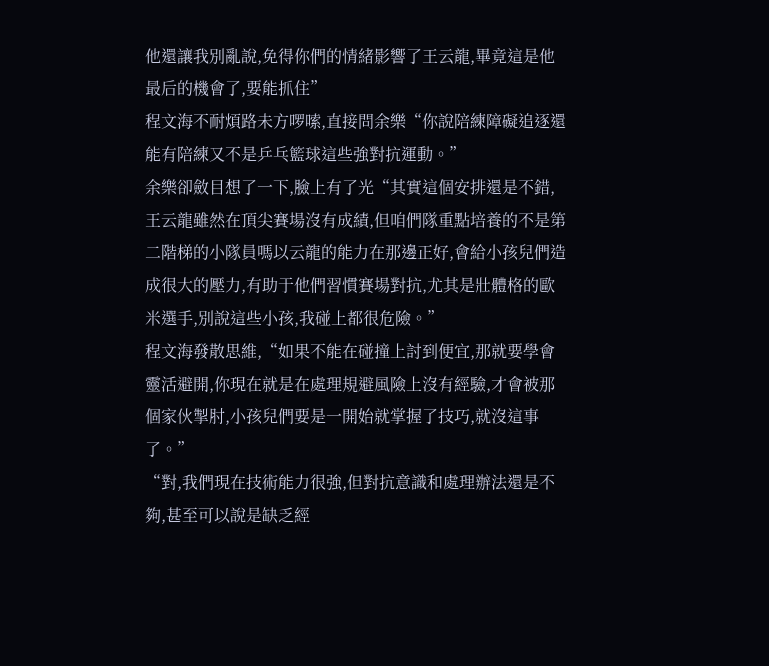他還讓我別亂說,免得你們的情緒影響了王云龍,畢竟這是他最后的機會了,要能抓住”
程文海不耐煩路未方啰嗦,直接問余樂“你說陪練障礙追逐還能有陪練又不是乒乓籃球這些強對抗運動。”
余樂卻斂目想了一下,臉上有了光“其實這個安排還是不錯,王云龍雖然在頂尖賽場沒有成績,但咱們隊重點培養的不是第二階梯的小隊員嗎以云龍的能力在那邊正好,會給小孩兒們造成很大的壓力,有助于他們習慣賽場對抗,尤其是壯體格的歐米選手,別說這些小孩,我碰上都很危險。”
程文海發散思維,“如果不能在碰撞上討到便宜,那就要學會靈活避開,你現在就是在處理規避風險上沒有經驗,才會被那個家伙掣肘,小孩兒們要是一開始就掌握了技巧,就沒這事了。”
“對,我們現在技術能力很強,但對抗意識和處理辦法還是不夠,甚至可以說是缺乏經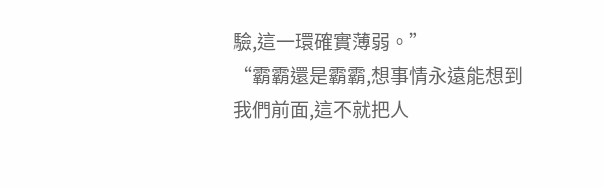驗,這一環確實薄弱。”
“霸霸還是霸霸,想事情永遠能想到我們前面,這不就把人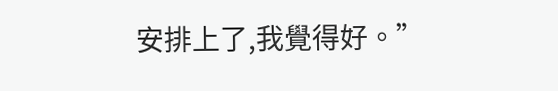安排上了,我覺得好。”